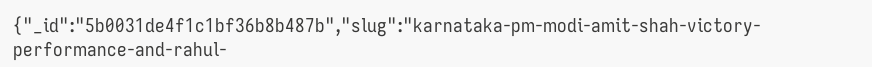{"_id":"5b0031de4f1c1bf36b8b487b","slug":"karnataka-pm-modi-amit-shah-victory-performance-and-rahul-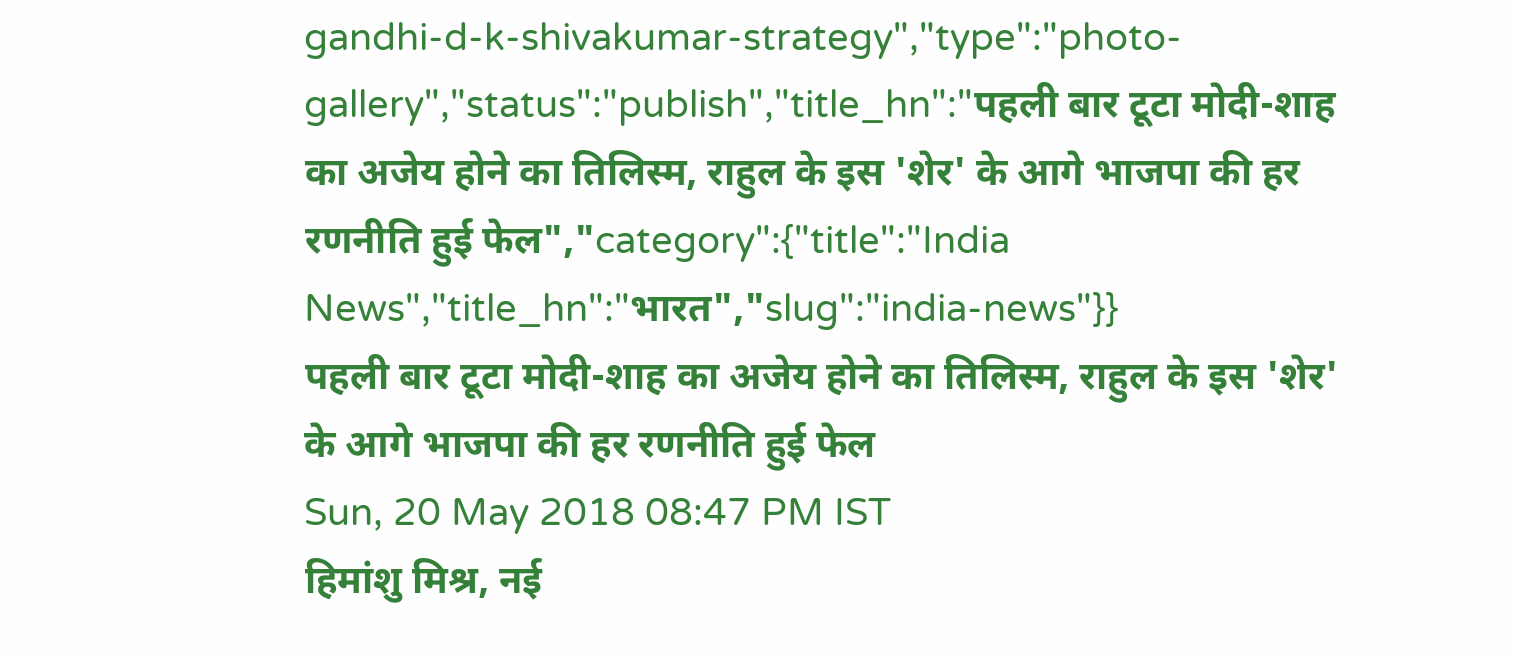gandhi-d-k-shivakumar-strategy","type":"photo-gallery","status":"publish","title_hn":"पहली बार टूटा मोदी-शाह का अजेय होने का तिलिस्म, राहुल के इस 'शेर' के आगे भाजपा की हर रणनीति हुई फेल","category":{"title":"India News","title_hn":"भारत","slug":"india-news"}}
पहली बार टूटा मोदी-शाह का अजेय होने का तिलिस्म, राहुल के इस 'शेर' के आगे भाजपा की हर रणनीति हुई फेल
Sun, 20 May 2018 08:47 PM IST
हिमांशु मिश्र, नई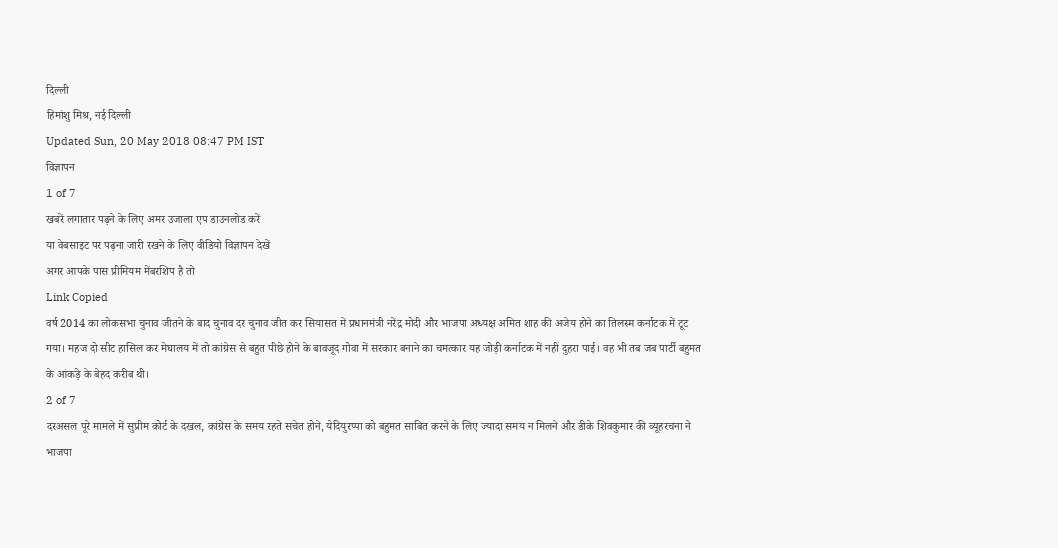दिल्ली
हिमांशु मिश्र, नई दिल्ली
Updated Sun, 20 May 2018 08:47 PM IST
विज्ञापन
1 of 7
खबरें लगातार पढ़ने के लिए अमर उजाला एप डाउनलोड करें
या वेबसाइट पर पढ़ना जारी रखने के लिए वीडियो विज्ञापन देखें
अगर आपके पास प्रीमियम मेंबरशिप है तो
Link Copied
वर्ष 2014 का लोकसभा चुनाव जीतने के बाद चुनाव दर चुनाव जीत कर सियासत में प्रधानमंत्री नरेंद्र मोदी और भाजपा अध्यक्ष अमित शाह की अजेय होने का तिलस्म कर्नाटक में टूट गया। महज दो सीट हासिल कर मेघालय में तो कांग्रेस से बहुत पीछे होने के बावजूद गोवा में सरकार बनाने का चमत्कार यह जोड़ी कर्नाटक में नहीं दुहरा पाई। वह भी तब जब पार्टी बहुमत के आंकड़े के बेहद करीब थी।
2 of 7
दरअसल पूरे मामले में सुप्रीम कोर्ट के दखल, कांग्रेस के समय रहते सचेत होने, येदियुरप्पा को बहुमत साबित करने के लिए ज्यादा समय न मिलने और डीके शिवकुमार की व्यूहरचना ने भाजपा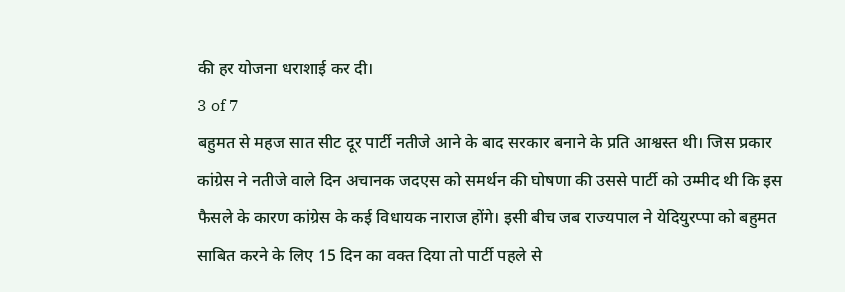की हर योजना धराशाई कर दी।
3 of 7
बहुमत से महज सात सीट दूर पार्टी नतीजे आने के बाद सरकार बनाने के प्रति आश्वस्त थी। जिस प्रकार कांग्रेस ने नतीजे वाले दिन अचानक जदएस को समर्थन की घोषणा की उससे पार्टी को उम्मीद थी कि इस फैसले के कारण कांग्रेस के कई विधायक नाराज होंगे। इसी बीच जब राज्यपाल ने येदियुरप्पा को बहुमत साबित करने के लिए 15 दिन का वक्त दिया तो पार्टी पहले से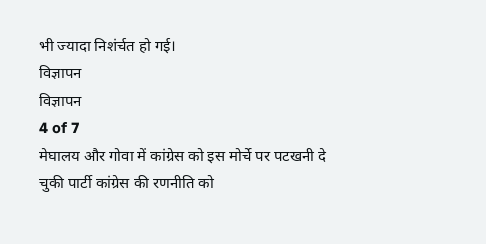भी ज्यादा निशंर्चत हो गई।
विज्ञापन
विज्ञापन
4 of 7
मेघालय और गोवा में कांग्रेस को इस मोर्चे पर पटखनी दे चुकी पार्टी कांग्रेस की रणनीति को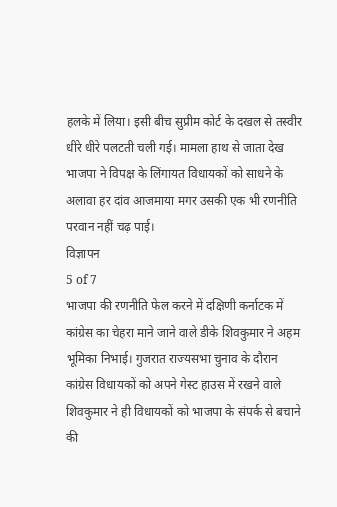हलके में लिया। इसी बीच सुप्रीम कोर्ट के दखल से तस्वीर धीरे धीरे पलटती चली गई। मामला हाथ से जाता देख भाजपा ने विपक्ष के लिंगायत विधायकों को साधने के अलावा हर दांव आजमाया मगर उसकी एक भी रणनीति परवान नहीं चढ़ पाई।
विज्ञापन
5 of 7
भाजपा की रणनीति फेल करने में दक्षिणी कर्नाटक में कांग्रेस का चेहरा माने जाने वाले डीके शिवकुमार ने अहम भूमिका निभाई। गुजरात राज्यसभा चुनाव के दौरान कांग्रेस विधायकों को अपने गेस्ट हाउस में रखने वाले शिवकुमार ने ही विधायकों को भाजपा के संपर्क से बचाने की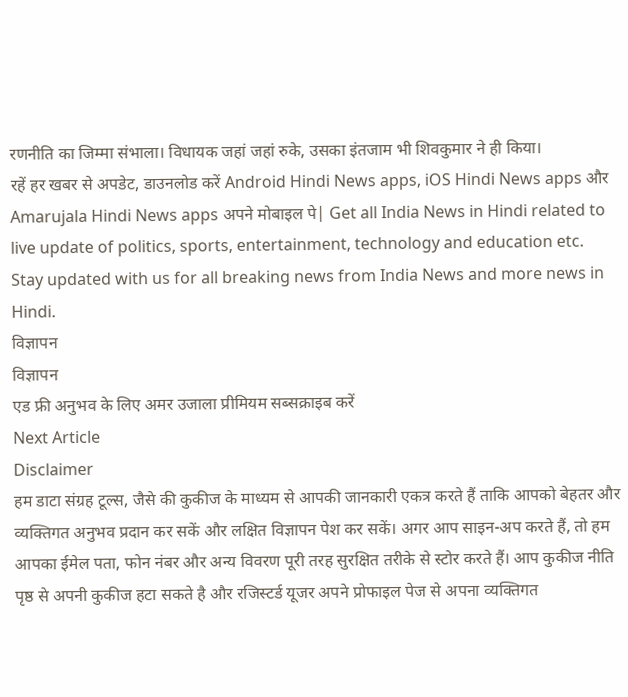रणनीति का जिम्मा संभाला। विधायक जहां जहां रुके, उसका इंतजाम भी शिवकुमार ने ही किया।
रहें हर खबर से अपडेट, डाउनलोड करें Android Hindi News apps, iOS Hindi News apps और Amarujala Hindi News apps अपने मोबाइल पे| Get all India News in Hindi related to live update of politics, sports, entertainment, technology and education etc. Stay updated with us for all breaking news from India News and more news in Hindi.
विज्ञापन
विज्ञापन
एड फ्री अनुभव के लिए अमर उजाला प्रीमियम सब्सक्राइब करें
Next Article
Disclaimer
हम डाटा संग्रह टूल्स, जैसे की कुकीज के माध्यम से आपकी जानकारी एकत्र करते हैं ताकि आपको बेहतर और व्यक्तिगत अनुभव प्रदान कर सकें और लक्षित विज्ञापन पेश कर सकें। अगर आप साइन-अप करते हैं, तो हम आपका ईमेल पता, फोन नंबर और अन्य विवरण पूरी तरह सुरक्षित तरीके से स्टोर करते हैं। आप कुकीज नीति पृष्ठ से अपनी कुकीज हटा सकते है और रजिस्टर्ड यूजर अपने प्रोफाइल पेज से अपना व्यक्तिगत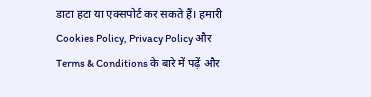डाटा हटा या एक्सपोर्ट कर सकते हैं। हमारी Cookies Policy, Privacy Policy और Terms & Conditions के बारे में पढ़ें और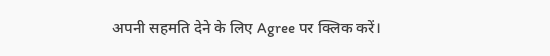अपनी सहमति देने के लिए Agree पर क्लिक करें।